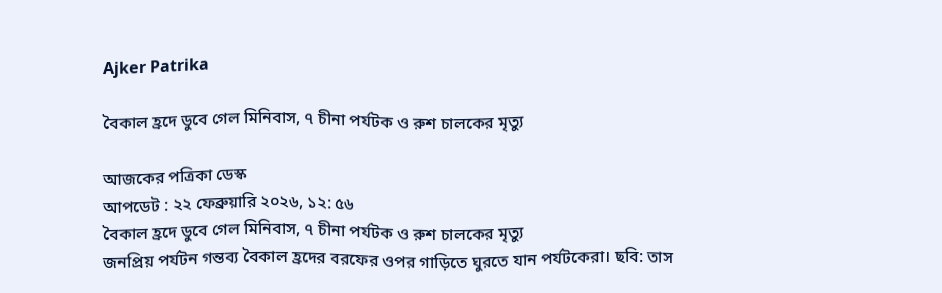Ajker Patrika

বৈকাল হ্রদে ডুবে গেল মিনিবাস, ৭ চীনা পর্যটক ও রুশ চালকের মৃত্যু

আজকের পত্রিকা ডেস্ক
আপডেট : ২২ ফেব্রুয়ারি ২০২৬, ১২: ৫৬
বৈকাল হ্রদে ডুবে গেল মিনিবাস, ৭ চীনা পর্যটক ও রুশ চালকের মৃত্যু
জনপ্রিয় পর্যটন গন্তব্য বৈকাল হ্রদের বরফের ওপর গাড়িতে ঘুরতে যান পর্যটকেরা। ছবি: তাস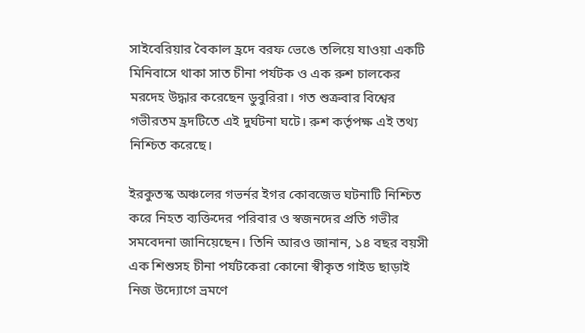সাইবেরিয়ার বৈকাল হ্রদে বরফ ভেঙে তলিয়ে যাওয়া একটি মিনিবাসে থাকা সাত চীনা পর্যটক ও এক রুশ চালকের মরদেহ উদ্ধার করেছেন ডুবুরিরা। গত শুক্রবার বিশ্বের গভীরতম হ্রদটিতে এই দুর্ঘটনা ঘটে। রুশ কর্তৃপক্ষ এই তথ্য নিশ্চিত করেছে।

ইরকুতস্ক অঞ্চলের গভর্নর ইগর কোবজেভ ঘটনাটি নিশ্চিত করে নিহত ব্যক্তিদের পরিবার ও স্বজনদের প্রতি গভীর সমবেদনা জানিয়েছেন। তিনি আরও জানান, ১৪ বছর বয়সী এক শিশুসহ চীনা পর্যটকেরা কোনো স্বীকৃত গাইড ছাড়াই নিজ উদ্যোগে ভ্রমণে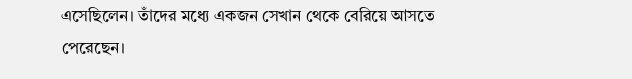এসেছিলেন। তাঁদের মধ্যে একজন সেখান থেকে বেরিয়ে আসতে পেরেছেন।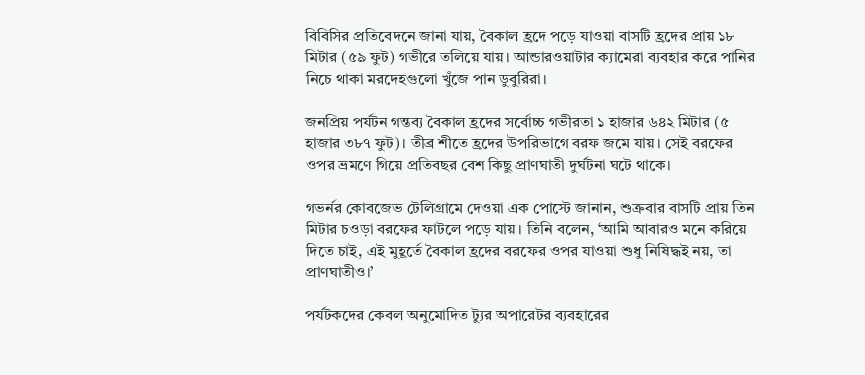বিবিসির প্রতিবেদনে জানা যায়, বৈকাল হ্রদে পড়ে যাওয়া বাসটি হ্রদের প্রায় ১৮ মিটার (৫৯ ফুট) গভীরে তলিয়ে যায়। আন্ডারওয়াটার ক্যামেরা ব্যবহার করে পানির নিচে থাকা মরদেহগুলো খুঁজে পান ডুবুরিরা।

জনপ্রিয় পর্যটন গন্তব্য বৈকাল হ্রদের সর্বোচ্চ গভীরতা ১ হাজার ৬৪২ মিটার (৫ হাজার ৩৮৭ ফুট)। তীব্র শীতে হ্রদের উপরিভাগে বরফ জমে যায়। সেই বরফের ওপর ভ্রমণে গিয়ে প্রতিবছর বেশ কিছু প্রাণঘাতী দুর্ঘটনা ঘটে থাকে।

গভর্নর কোবজেভ টেলিগ্রামে দেওয়া এক পোস্টে জানান, শুক্রবার বাসটি প্রায় তিন মিটার চওড়া বরফের ফাটলে পড়ে যায়। তিনি বলেন, ‘আমি আবারও মনে করিয়ে দিতে চাই, এই মুহূর্তে বৈকাল হ্রদের বরফের ওপর যাওয়া শুধু নিষিদ্ধই নয়, তা প্রাণঘাতীও।’

পর্যটকদের কেবল অনুমোদিত ট্যুর অপারেটর ব্যবহারের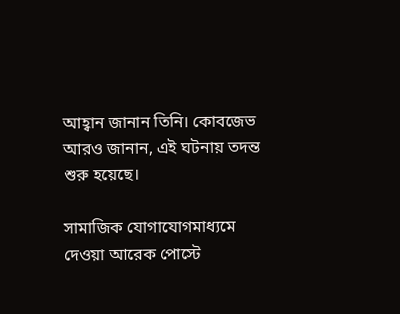আহ্বান জানান তিনি। কোবজেভ আরও জানান, এই ঘটনায় তদন্ত শুরু হয়েছে।

সামাজিক যোগাযোগমাধ্যমে দেওয়া আরেক পোস্টে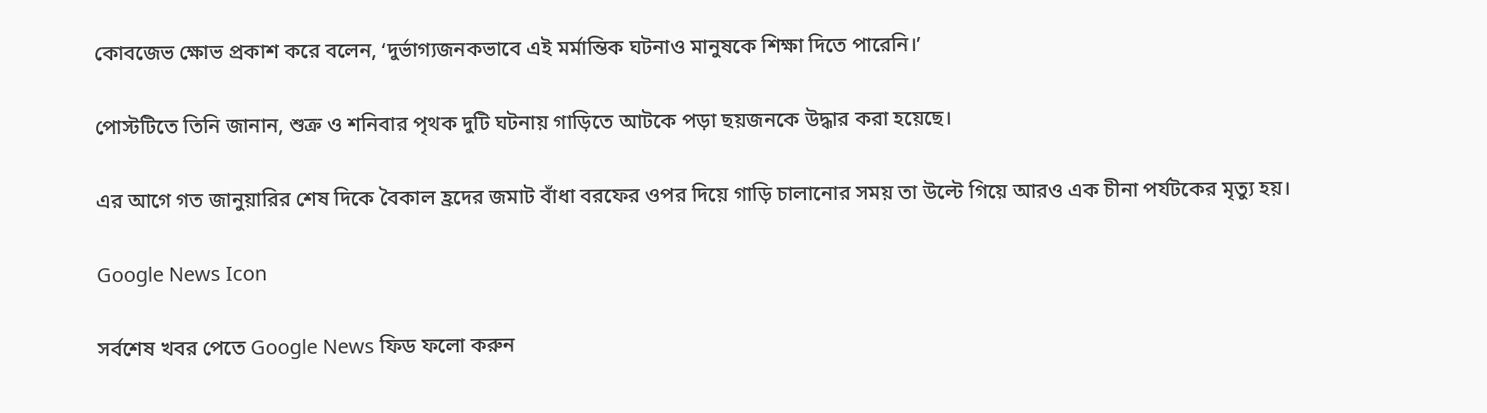কোবজেভ ক্ষোভ প্রকাশ করে বলেন, ‘দুর্ভাগ্যজনকভাবে এই মর্মান্তিক ঘটনাও মানুষকে শিক্ষা দিতে পারেনি।’

পোস্টটিতে তিনি জানান, শুক্র ও শনিবার পৃথক দুটি ঘটনায় গাড়িতে আটকে পড়া ছয়জনকে উদ্ধার করা হয়েছে।

এর আগে গত জানুয়ারির শেষ দিকে বৈকাল হ্রদের জমাট বাঁধা বরফের ওপর দিয়ে গাড়ি চালানোর সময় তা উল্টে গিয়ে আরও এক চীনা পর্যটকের মৃত্যু হয়।

Google News Icon

সর্বশেষ খবর পেতে Google News ফিড ফলো করুন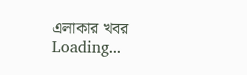এলাকার খবর
Loading...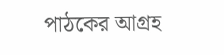পাঠকের আগ্রহ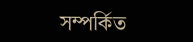সম্পর্কিত